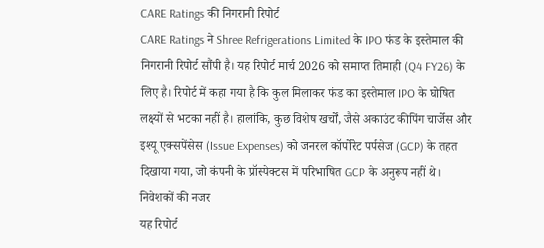CARE Ratings की निगरानी रिपोर्ट
CARE Ratings ने Shree Refrigerations Limited के IPO फंड के इस्तेमाल की निगरानी रिपोर्ट सौंपी है। यह रिपोर्ट मार्च 2026 को समाप्त तिमाही (Q4 FY26) के लिए है। रिपोर्ट में कहा गया है कि कुल मिलाकर फंड का इस्तेमाल IPO के घोषित लक्ष्यों से भटका नहीं है। हालांकि, कुछ विशेष खर्चों, जैसे अकाउंट कीपिंग चार्जेस और इश्यू एक्सपेंसेस (Issue Expenses) को जनरल कॉर्पोरेट पर्पसेज (GCP) के तहत दिखाया गया, जो कंपनी के प्रॉस्पेक्टस में परिभाषित GCP के अनुरूप नहीं थे।
निवेशकों की नजर
यह रिपोर्ट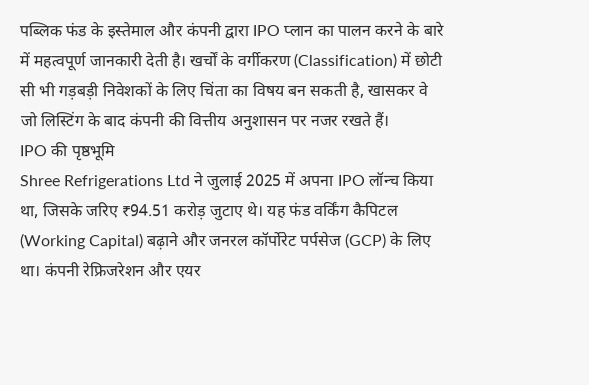पब्लिक फंड के इस्तेमाल और कंपनी द्वारा IPO प्लान का पालन करने के बारे में महत्वपूर्ण जानकारी देती है। खर्चों के वर्गीकरण (Classification) में छोटी सी भी गड़बड़ी निवेशकों के लिए चिंता का विषय बन सकती है, खासकर वे जो लिस्टिंग के बाद कंपनी की वित्तीय अनुशासन पर नजर रखते हैं।
IPO की पृष्ठभूमि
Shree Refrigerations Ltd ने जुलाई 2025 में अपना IPO लॉन्च किया था, जिसके जरिए ₹94.51 करोड़ जुटाए थे। यह फंड वर्किंग कैपिटल (Working Capital) बढ़ाने और जनरल कॉर्पोरेट पर्पसेज (GCP) के लिए था। कंपनी रेफ्रिजरेशन और एयर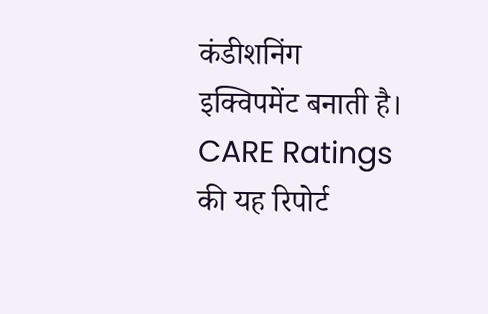कंडीशनिंग इक्विपमेंट बनाती है। CARE Ratings की यह रिपोर्ट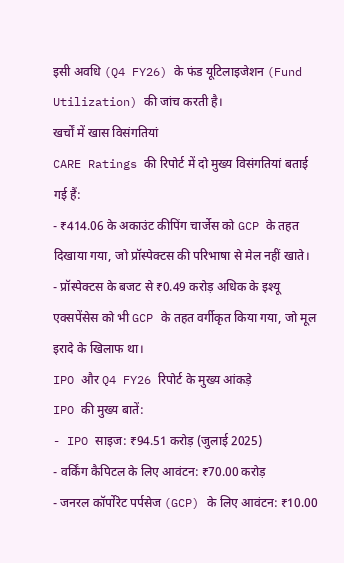इसी अवधि (Q4 FY26) के फंड यूटिलाइजेशन (Fund Utilization) की जांच करती है।
खर्चों में खास विसंगतियां
CARE Ratings की रिपोर्ट में दो मुख्य विसंगतियां बताई गई हैं:
- ₹414.06 के अकाउंट कीपिंग चार्जेस को GCP के तहत दिखाया गया, जो प्रॉस्पेक्टस की परिभाषा से मेल नहीं खाते।
- प्रॉस्पेक्टस के बजट से ₹0.49 करोड़ अधिक के इश्यू एक्सपेंसेस को भी GCP के तहत वर्गीकृत किया गया, जो मूल इरादे के खिलाफ था।
IPO और Q4 FY26 रिपोर्ट के मुख्य आंकड़े
IPO की मुख्य बातें:
- IPO साइज: ₹94.51 करोड़ (जुलाई 2025)
- वर्किंग कैपिटल के लिए आवंटन: ₹70.00 करोड़
- जनरल कॉर्पोरेट पर्पसेज (GCP) के लिए आवंटन: ₹10.00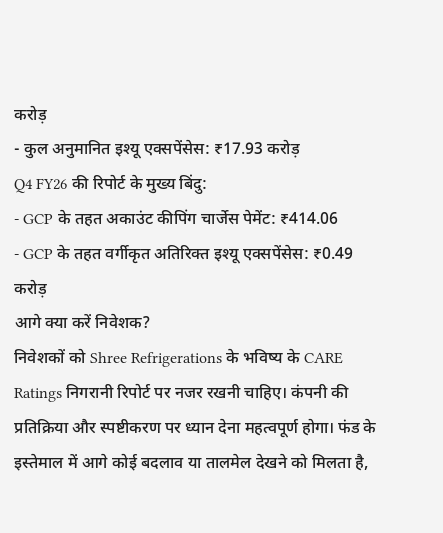करोड़
- कुल अनुमानित इश्यू एक्सपेंसेस: ₹17.93 करोड़
Q4 FY26 की रिपोर्ट के मुख्य बिंदु:
- GCP के तहत अकाउंट कीपिंग चार्जेस पेमेंट: ₹414.06
- GCP के तहत वर्गीकृत अतिरिक्त इश्यू एक्सपेंसेस: ₹0.49 करोड़
आगे क्या करें निवेशक?
निवेशकों को Shree Refrigerations के भविष्य के CARE Ratings निगरानी रिपोर्ट पर नजर रखनी चाहिए। कंपनी की प्रतिक्रिया और स्पष्टीकरण पर ध्यान देना महत्वपूर्ण होगा। फंड के इस्तेमाल में आगे कोई बदलाव या तालमेल देखने को मिलता है,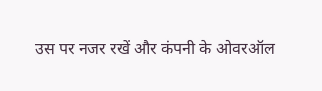उस पर नजर रखें और कंपनी के ओवरऑल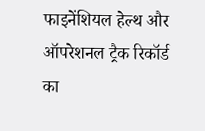फाइनेंशियल हेल्थ और ऑपरेशनल ट्रैक रिकॉर्ड का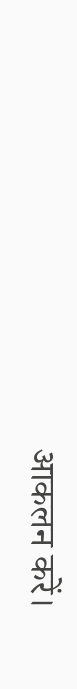आकलन करें।